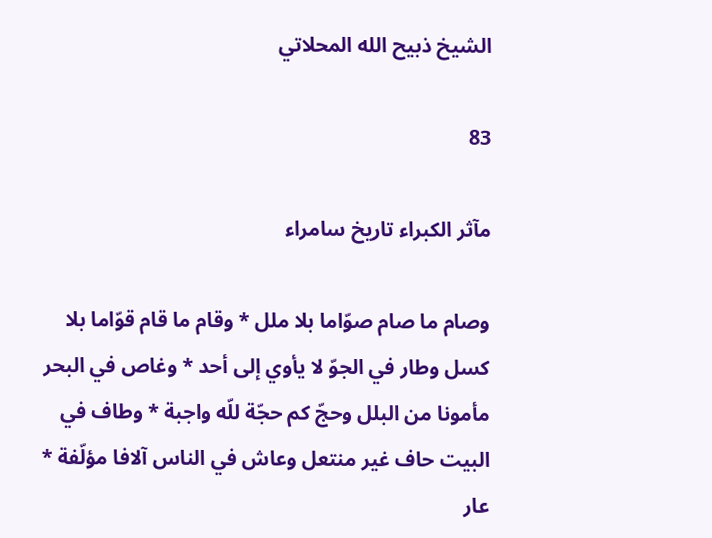الشيخ ذبيح الله المحلاتي

83

مآثر الكبراء تاريخ سامراء

وصام ما صام صوّاما بلا ملل * وقام ما قام قوّاما بلا كسل وطار في الجوّ لا يأوي إلى أحد * وغاص في البحر مأمونا من البلل وحجّ كم حجّة للّه واجبة * وطاف في البيت حاف غير منتعل وعاش في الناس آلافا مؤلّفة * عار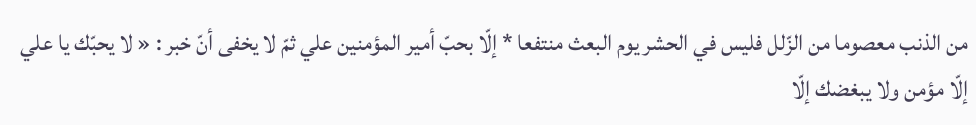من الذنب معصوما من الزّلل فليس في الحشر يوم البعث منتفعا * إلّا بحبّ أمير المؤمنين علي ثمّ لا يخفى أنّ خبر : « لا يحبّك يا علي إلّا مؤمن ولا يبغضك إلّا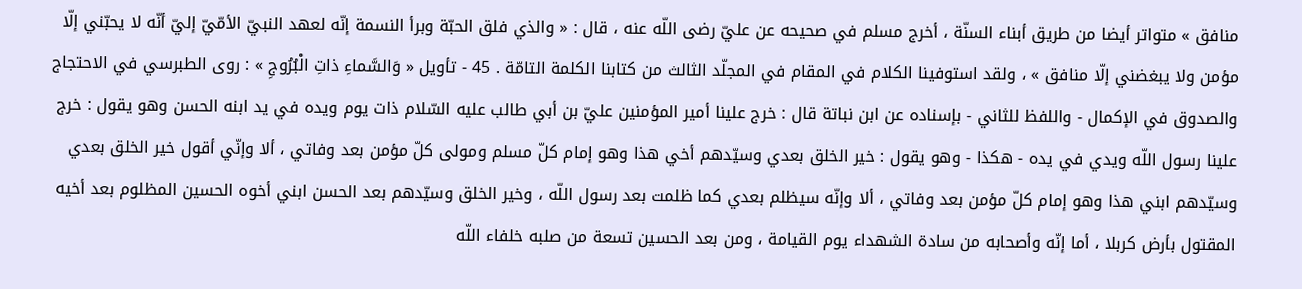منافق » متواتر أيضا من طريق أبناء السنّة ، أخرج مسلم في صحيحه عن عليّ رضى اللّه عنه ، قال : « والذي فلق الحبّة وبرأ النسمة إنّه لعهد النبيّ الأمّيّ إليّ أنّه لا يحبّني إلّا مؤمن ولا يبغضني إلّا منافق » ، ولقد استوفينا الكلام في المقام في المجلّد الثالث من كتابنا الكلمة التامّة . 45 - تأويل « وَالسَّماءِ ذاتِ الْبُرُوجِ » : روى الطبرسي في الاحتجاج والصدوق في الإكمال - واللفظ للثاني - بإسناده عن ابن نباتة قال : خرج علينا أمير المؤمنين عليّ بن أبي طالب عليه السّلام ذات يوم ويده في يد ابنه الحسن وهو يقول : خرج علينا رسول اللّه ويدي في يده - هكذا - وهو يقول : خير الخلق بعدي وسيّدهم أخي هذا وهو إمام كلّ مسلم ومولى كلّ مؤمن بعد وفاتي ، ألا وإنّي أقول خير الخلق بعدي وسيّدهم ابني هذا وهو إمام كلّ مؤمن بعد وفاتي ، ألا وإنّه سيظلم بعدي كما ظلمت بعد رسول اللّه ، وخير الخلق وسيّدهم بعد الحسن ابني أخوه الحسين المظلوم بعد أخيه المقتول بأرض كربلا ، أما إنّه وأصحابه من سادة الشهداء يوم القيامة ، ومن بعد الحسين تسعة من صلبه خلفاء اللّه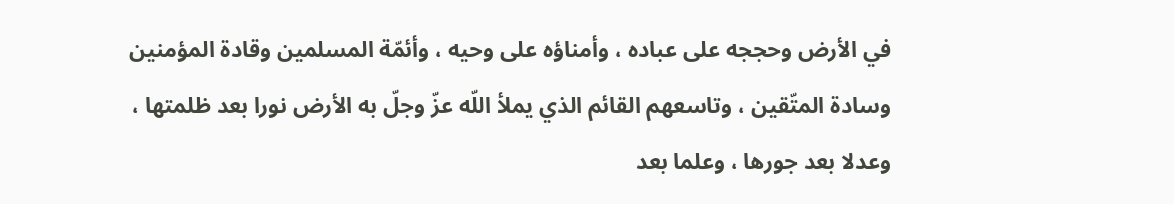في الأرض وحججه على عباده ، وأمناؤه على وحيه ، وأئمّة المسلمين وقادة المؤمنين وسادة المتّقين ، وتاسعهم القائم الذي يملأ اللّه عزّ وجلّ به الأرض نورا بعد ظلمتها ، وعدلا بعد جورها ، وعلما بعد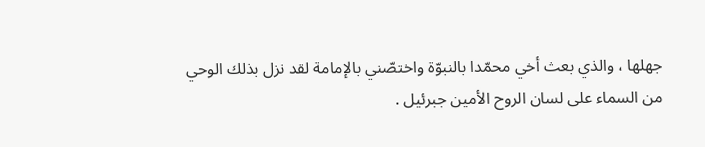جهلها ، والذي بعث أخي محمّدا بالنبوّة واختصّني بالإمامة لقد نزل بذلك الوحي من السماء على لسان الروح الأمين جبرئيل .